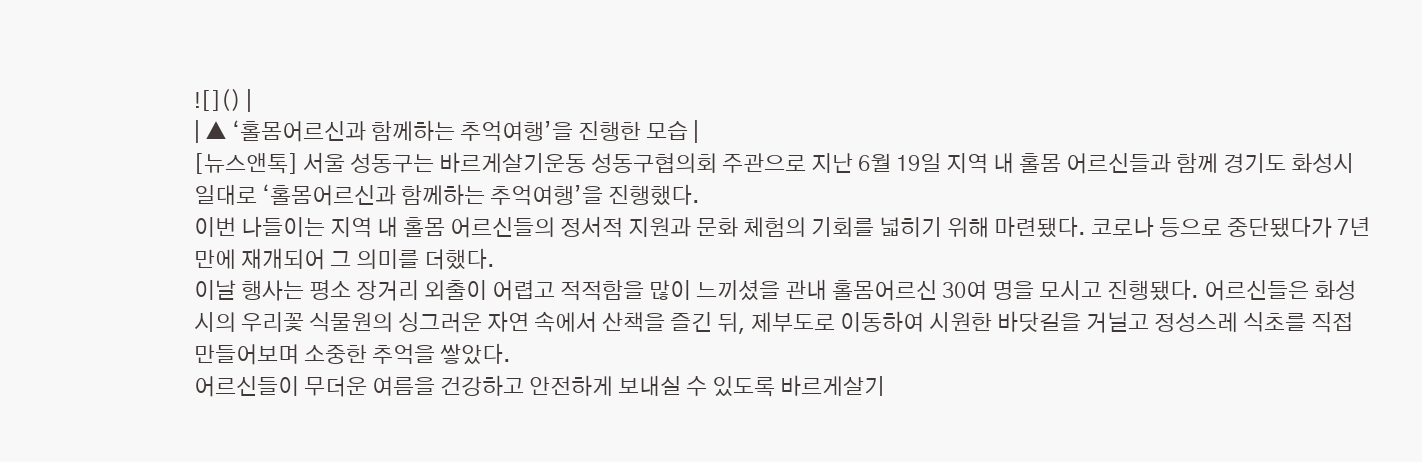![]() |
| ▲ ‘홀몸어르신과 함께하는 추억여행’을 진행한 모습 |
[뉴스앤톡] 서울 성동구는 바르게살기운동 성동구협의회 주관으로 지난 6월 19일 지역 내 홀몸 어르신들과 함께 경기도 화성시 일대로 ‘홀몸어르신과 함께하는 추억여행’을 진행했다.
이번 나들이는 지역 내 홀몸 어르신들의 정서적 지원과 문화 체험의 기회를 넓히기 위해 마련됐다. 코로나 등으로 중단됐다가 7년 만에 재개되어 그 의미를 더했다.
이날 행사는 평소 장거리 외출이 어렵고 적적함을 많이 느끼셨을 관내 홀몸어르신 30여 명을 모시고 진행됐다. 어르신들은 화성시의 우리꽃 식물원의 싱그러운 자연 속에서 산책을 즐긴 뒤, 제부도로 이동하여 시원한 바닷길을 거닐고 정성스레 식초를 직접 만들어보며 소중한 추억을 쌓았다.
어르신들이 무더운 여름을 건강하고 안전하게 보내실 수 있도록 바르게살기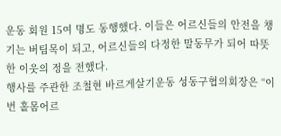운동 회원 15여 명도 동행했다. 이들은 어르신들의 안전을 챙기는 버팀목이 되고, 어르신들의 다정한 말동무가 되어 따뜻한 이웃의 정을 전했다.
행사를 주관한 조철현 바르게살기운동 성동구협의회장은 “이번 홀몸어르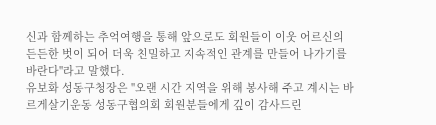신과 함께하는 추억여행을 통해 앞으로도 회원들이 이웃 어르신의 든든한 벗이 되어 더욱 친밀하고 지속적인 관계를 만들어 나가기를 바란다"라고 말했다.
유보화 성동구청장은 "오랜 시간 지역을 위해 봉사해 주고 계시는 바르게살기운동 성동구협의회 회원분들에게 깊이 감사드린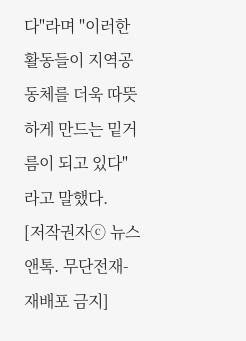다"라며 "이러한 활동들이 지역공동체를 더욱 따뜻하게 만드는 밑거름이 되고 있다"라고 말했다.
[저작권자ⓒ 뉴스앤톡. 무단전재-재배포 금지]